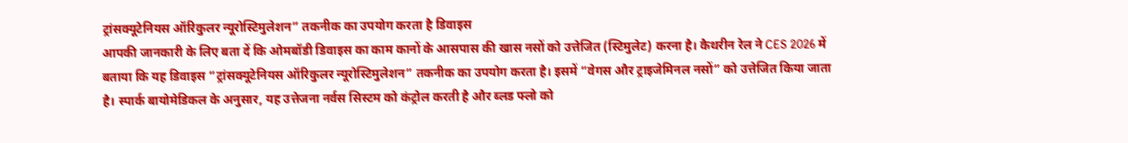ट्रांसक्यूटेनियस ऑरिकुलर न्यूरोस्टिमुलेशन” तकनीक का उपयोग करता है डिवाइस
आपकी जानकारी के लिए बता दें कि ओमबॉडी डिवाइस का काम कानों के आसपास की खास नसों को उत्तेजित (स्टिमुलेट) करना है। कैथरीन रेल ने CES 2026 में बताया कि यह डिवाइस “ट्रांसक्यूटेनियस ऑरिकुलर न्यूरोस्टिमुलेशन” तकनीक का उपयोग करता है। इसमें “वेगस और ट्राइजेमिनल नसों” को उत्तेजित किया जाता है। स्पार्क बायोमेडिकल के अनुसार, यह उत्तेजना नर्वस सिस्टम को कंट्रोल करती है और ब्लड फ्लो को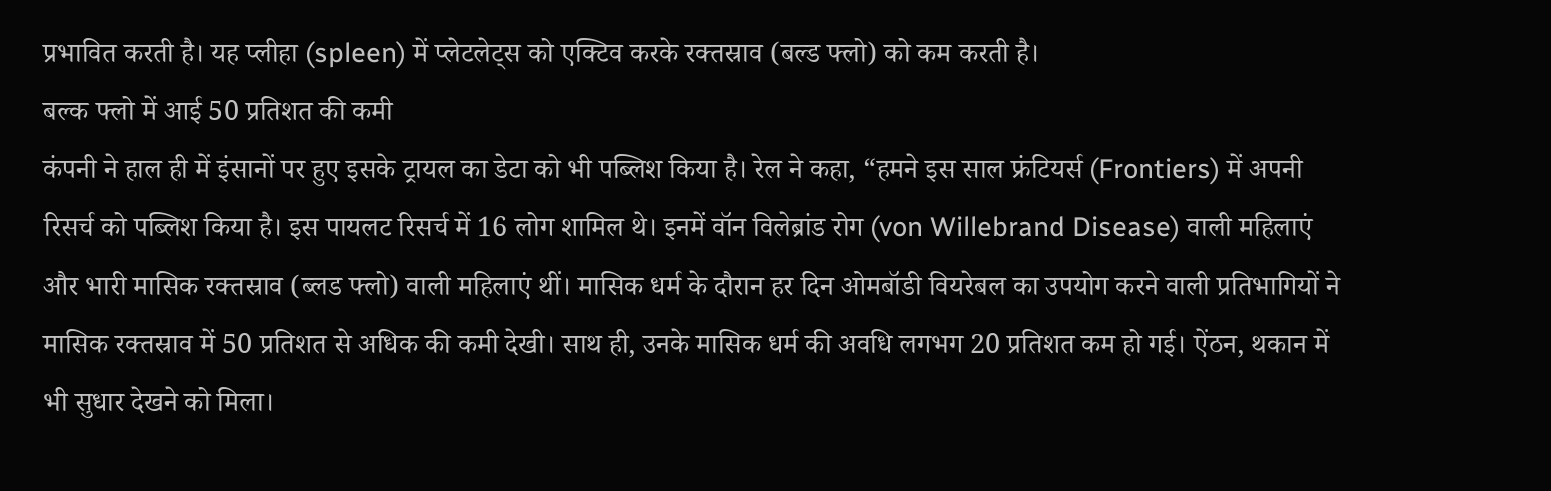प्रभावित करती है। यह प्लीहा (spleen) में प्लेटलेट्स को एक्टिव करके रक्तस्राव (बल्ड फ्लो) को कम करती है।
बल्क फ्लो में आई 50 प्रतिशत की कमी
कंपनी ने हाल ही में इंसानों पर हुए इसके ट्रायल का डेटा को भी पब्लिश किया है। रेल ने कहा, “हमने इस साल फ्रंटियर्स (Frontiers) में अपनी रिसर्च को पब्लिश किया है। इस पायलट रिसर्च में 16 लोग शामिल थे। इनमें वॉन विलेब्रांड रोग (von Willebrand Disease) वाली महिलाएं और भारी मासिक रक्तस्राव (ब्लड फ्लो) वाली महिलाएं थीं। मासिक धर्म के दौरान हर दिन ओमबॉडी वियरेबल का उपयोग करने वाली प्रतिभागियों ने मासिक रक्तस्राव में 50 प्रतिशत से अधिक की कमी देखी। साथ ही, उनके मासिक धर्म की अवधि लगभग 20 प्रतिशत कम हो गई। ऐंठन, थकान में भी सुधार देखने को मिला।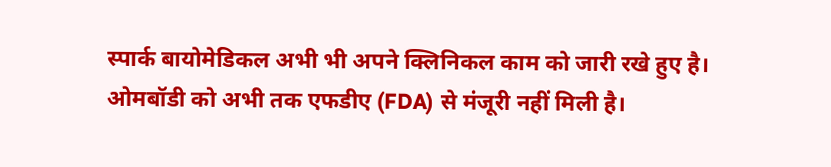स्पार्क बायोमेडिकल अभी भी अपने क्लिनिकल काम को जारी रखे हुए है। ओमबॉडी को अभी तक एफडीए (FDA) से मंजूरी नहीं मिली है।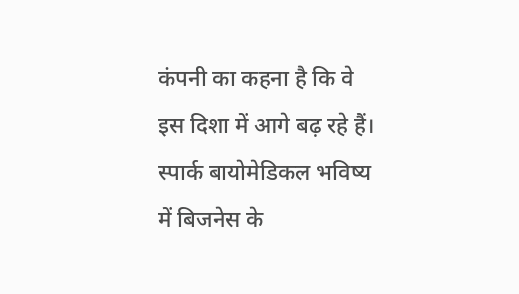कंपनी का कहना है कि वे इस दिशा में आगे बढ़ रहे हैं।
स्पार्क बायोमेडिकल भविष्य में बिजनेस के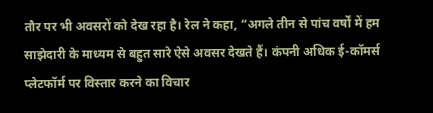तौर पर भी अवसरों को देख रहा है। रेल ने कहा, “अगले तीन से पांच वर्षों में हम साझेदारी के माध्यम से बहुत सारे ऐसे अवसर देखते हैं। कंपनी अधिक ई-कॉमर्स प्लेटफॉर्म पर विस्तार करने का विचार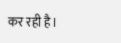कर रही है।